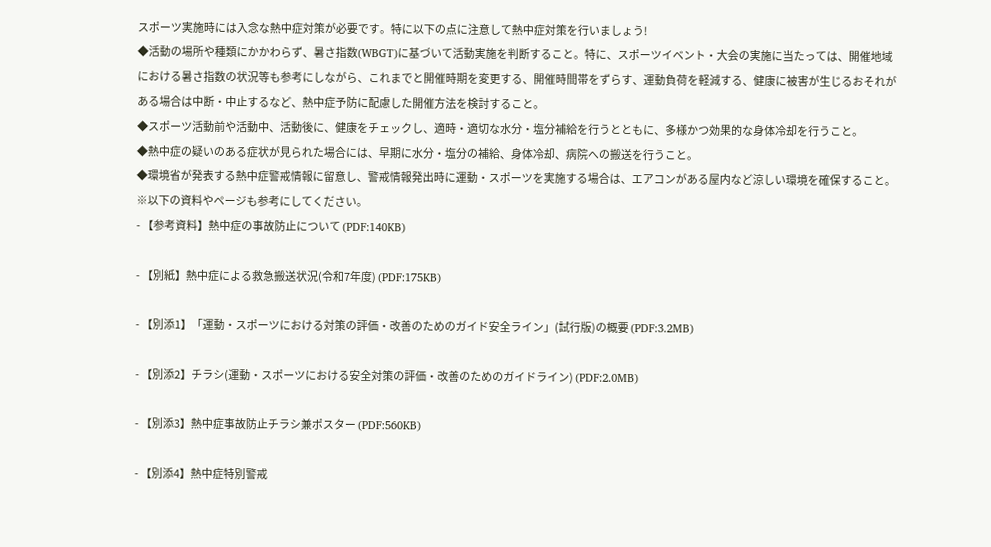スポーツ実施時には入念な熱中症対策が必要です。特に以下の点に注意して熱中症対策を行いましょう!
◆活動の場所や種類にかかわらず、暑さ指数(WBGT)に基づいて活動実施を判断すること。特に、スポーツイベント・大会の実施に当たっては、開催地域における暑さ指数の状況等も参考にしながら、これまでと開催時期を変更する、開催時間帯をずらす、運動負荷を軽減する、健康に被害が生じるおそれがある場合は中断・中止するなど、熱中症予防に配慮した開催方法を検討すること。
◆スポーツ活動前や活動中、活動後に、健康をチェックし、適時・適切な水分・塩分補給を行うとともに、多様かつ効果的な身体冷却を行うこと。
◆熱中症の疑いのある症状が見られた場合には、早期に水分・塩分の補給、身体冷却、病院への搬送を行うこと。
◆環境省が発表する熱中症警戒情報に留意し、警戒情報発出時に運動・スポーツを実施する場合は、エアコンがある屋内など涼しい環境を確保すること。
※以下の資料やページも参考にしてください。
- 【参考資料】熱中症の事故防止について (PDF:140KB)

- 【別紙】熱中症による救急搬送状況(令和7年度) (PDF:175KB)

- 【別添1】「運動・スポーツにおける対策の評価・改善のためのガイド安全ライン」(試行版)の概要 (PDF:3.2MB)

- 【別添2】チラシ(運動・スポーツにおける安全対策の評価・改善のためのガイドライン) (PDF:2.0MB)

- 【別添3】熱中症事故防止チラシ兼ポスター (PDF:560KB)

- 【別添4】熱中症特別警戒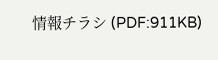情報チラシ (PDF:911KB)